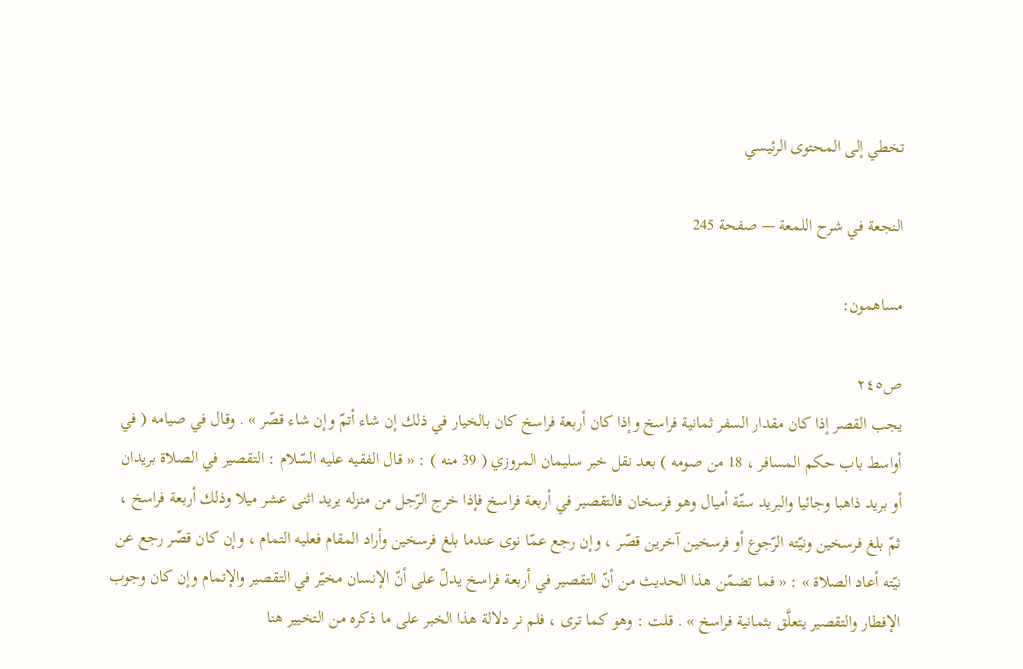تخطي إلى المحتوى الرئيسي

النجعة في شرح اللمعة — صفحة 245

مساهمون:

ص٢٤٥
يجب القصر إذا كان مقدار السفر ثمانية فراسخ وإذا كان أربعة فراسخ كان بالخيار في ذلك إن شاء أتمّ وإن شاء قصّر » . وقال في صيامه ( في أواسط باب حكم المسافر ، 18 من صومه ) بعد نقل خبر سليمان المروزي ( 39 منه ) : « قال الفقيه عليه السّلام : التقصير في الصلاة بريدان أو بريد ذاهبا وجائيا والبريد ستّة أميال وهو فرسخان فالتقصير في أربعة فراسخ فإذا خرج الرّجل من منزله يريد اثنى عشر ميلا وذلك أربعة فراسخ ، ثمّ بلغ فرسخين ونيّته الرّجوع أو فرسخين آخرين قصّر ، وإن رجع عمّا نوى عندما بلغ فرسخين وأراد المقام فعليه التمام ، وإن كان قصّر رجع عن نيّته أعاد الصلاة » : « فما تضمّن هذا الحديث من أنّ التقصير في أربعة فراسخ يدلّ على أنّ الإنسان مخيّر في التقصير والإتمام وإن كان وجوب الإفطار والتقصير يتعلَّق بثمانية فراسخ » . قلت : وهو كما ترى ، فلم نر دلالة هذا الخبر على ما ذكره من التخيير هنا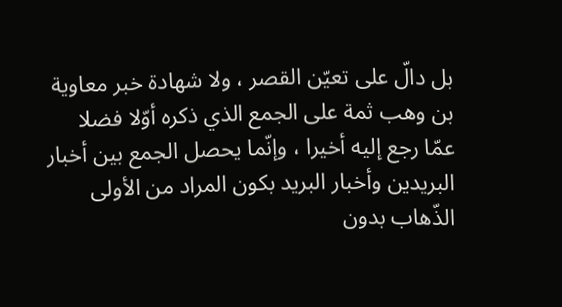بل دالّ على تعيّن القصر ، ولا شهادة خبر معاوية بن وهب ثمة على الجمع الذي ذكره أوّلا فضلا عمّا رجع إليه أخيرا ، وإنّما يحصل الجمع بين أخبار البريدين وأخبار البريد بكون المراد من الأولى الذّهاب بدون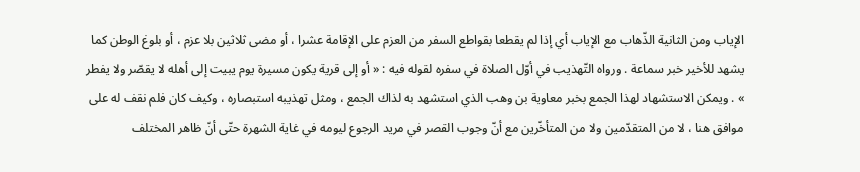الإياب ومن الثانية الذّهاب مع الإياب أي إذا لم يقطعا بقواطع السفر من العزم على الإقامة عشرا ، أو مضى ثلاثين بلا عزم ، أو بلوغ الوطن كما يشهد للأخير خبر سماعة . ورواه التّهذيب في أوّل الصلاة في سفره لقوله فيه : « أو إلى قرية يكون مسيرة يوم يبيت إلى أهله لا يقصّر ولا يفطر » . ويمكن الاستشهاد لهذا الجمع بخبر معاوية بن وهب الذي استشهد به لذاك الجمع ، ومثل تهذيبه استبصاره ، وكيف كان فلم نقف له على موافق هنا ، لا من المتقدّمين ولا من المتأخّرين مع أنّ وجوب القصر في مريد الرجوع ليومه في غاية الشهرة حتّى أنّ ظاهر المختلف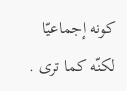كونه إجماعيّا لكنّه كما ترى .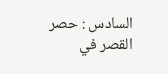السادس : حصر القصر في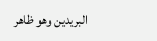البريدين وهو ظاهر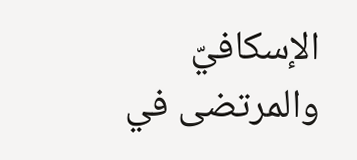الإسكافيّ والمرتضى في